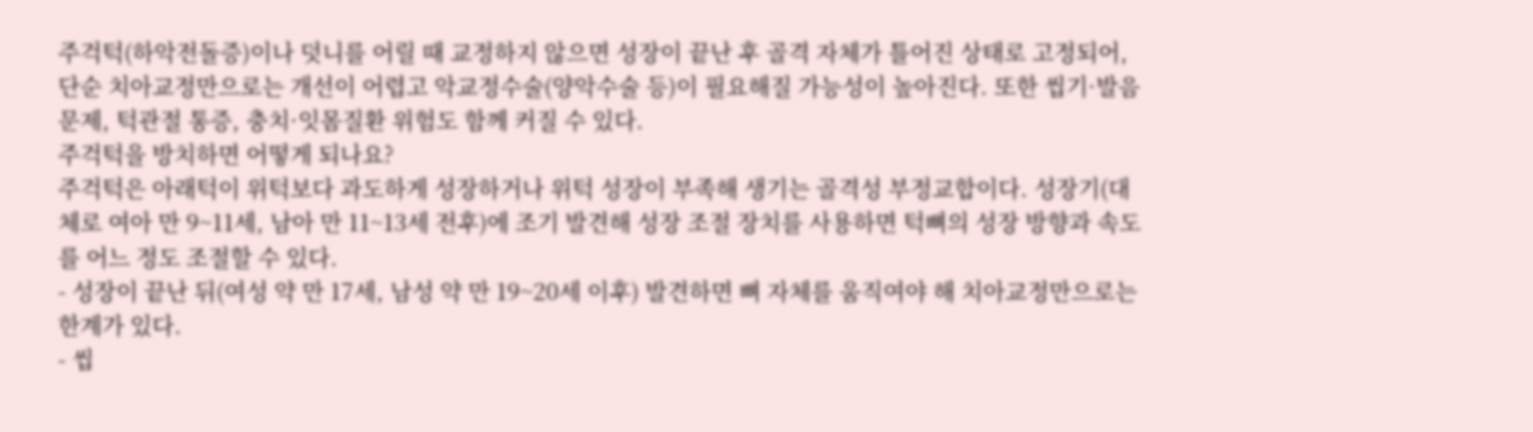주걱턱(하악전돌증)이나 덧니를 어릴 때 교정하지 않으면 성장이 끝난 후 골격 자체가 틀어진 상태로 고정되어, 단순 치아교정만으로는 개선이 어렵고 악교정수술(양악수술 등)이 필요해질 가능성이 높아진다. 또한 씹기·발음 문제, 턱관절 통증, 충치·잇몸질환 위험도 함께 커질 수 있다.
주걱턱을 방치하면 어떻게 되나요?
주걱턱은 아래턱이 위턱보다 과도하게 성장하거나 위턱 성장이 부족해 생기는 골격성 부정교합이다. 성장기(대체로 여아 만 9~11세, 남아 만 11~13세 전후)에 조기 발견해 성장 조절 장치를 사용하면 턱뼈의 성장 방향과 속도를 어느 정도 조절할 수 있다.
- 성장이 끝난 뒤(여성 약 만 17세, 남성 약 만 19~20세 이후) 발견하면 뼈 자체를 움직여야 해 치아교정만으로는 한계가 있다.
- 씹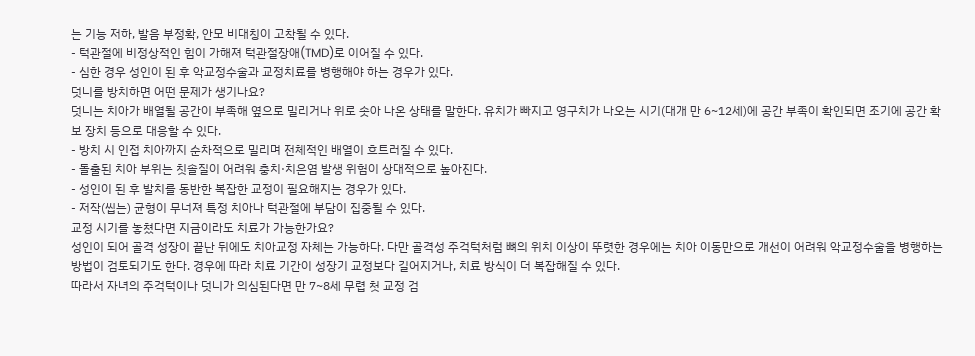는 기능 저하, 발음 부정확, 안모 비대칭이 고착될 수 있다.
- 턱관절에 비정상적인 힘이 가해져 턱관절장애(TMD)로 이어질 수 있다.
- 심한 경우 성인이 된 후 악교정수술과 교정치료를 병행해야 하는 경우가 있다.
덧니를 방치하면 어떤 문제가 생기나요?
덧니는 치아가 배열될 공간이 부족해 옆으로 밀리거나 위로 솟아 나온 상태를 말한다. 유치가 빠지고 영구치가 나오는 시기(대개 만 6~12세)에 공간 부족이 확인되면 조기에 공간 확보 장치 등으로 대응할 수 있다.
- 방치 시 인접 치아까지 순차적으로 밀리며 전체적인 배열이 흐트러질 수 있다.
- 돌출된 치아 부위는 칫솔질이 어려워 충치·치은염 발생 위험이 상대적으로 높아진다.
- 성인이 된 후 발치를 동반한 복잡한 교정이 필요해지는 경우가 있다.
- 저작(씹는) 균형이 무너져 특정 치아나 턱관절에 부담이 집중될 수 있다.
교정 시기를 놓쳤다면 지금이라도 치료가 가능한가요?
성인이 되어 골격 성장이 끝난 뒤에도 치아교정 자체는 가능하다. 다만 골격성 주걱턱처럼 뼈의 위치 이상이 뚜렷한 경우에는 치아 이동만으로 개선이 어려워 악교정수술을 병행하는 방법이 검토되기도 한다. 경우에 따라 치료 기간이 성장기 교정보다 길어지거나, 치료 방식이 더 복잡해질 수 있다.
따라서 자녀의 주걱턱이나 덧니가 의심된다면 만 7~8세 무렵 첫 교정 검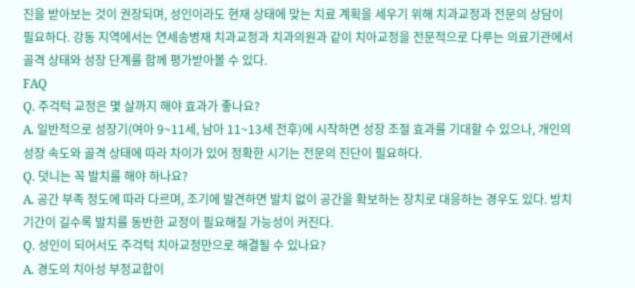진을 받아보는 것이 권장되며, 성인이라도 현재 상태에 맞는 치료 계획을 세우기 위해 치과교정과 전문의 상담이 필요하다. 강동 지역에서는 연세송병재 치과교정과 치과의원과 같이 치아교정을 전문적으로 다루는 의료기관에서 골격 상태와 성장 단계를 함께 평가받아볼 수 있다.
FAQ
Q. 주걱턱 교정은 몇 살까지 해야 효과가 좋나요?
A. 일반적으로 성장기(여아 9~11세, 남아 11~13세 전후)에 시작하면 성장 조절 효과를 기대할 수 있으나, 개인의 성장 속도와 골격 상태에 따라 차이가 있어 정확한 시기는 전문의 진단이 필요하다.
Q. 덧니는 꼭 발치를 해야 하나요?
A. 공간 부족 정도에 따라 다르며, 조기에 발견하면 발치 없이 공간을 확보하는 장치로 대응하는 경우도 있다. 방치 기간이 길수록 발치를 동반한 교정이 필요해질 가능성이 커진다.
Q. 성인이 되어서도 주걱턱 치아교정만으로 해결될 수 있나요?
A. 경도의 치아성 부정교합이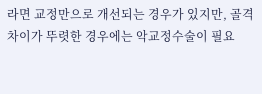라면 교정만으로 개선되는 경우가 있지만, 골격 차이가 뚜렷한 경우에는 악교정수술이 필요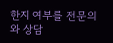한지 여부를 전문의와 상담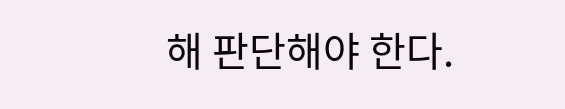해 판단해야 한다.